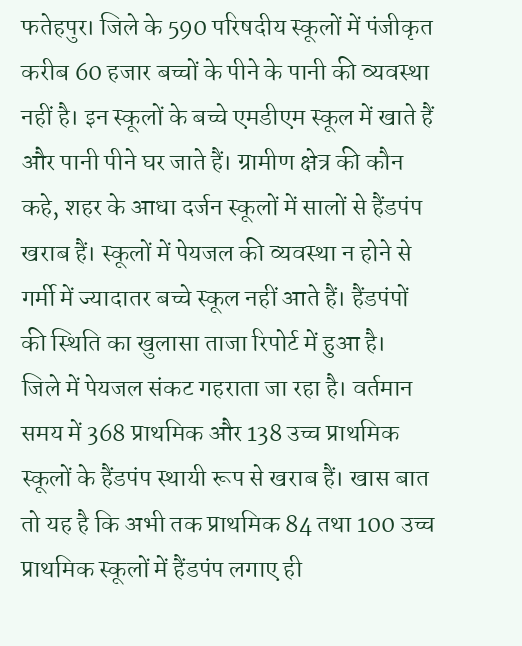फतेहपुर। जिले के 590 परिषदीय स्कूलों में पंजीकृत करीब 60 हजार बच्चों के पीने के पानी की व्यवस्था नहीं है। इन स्कूलों के बच्चे एमडीएम स्कूल में खाते हैं और पानी पीने घर जाते हैं। ग्रामीण क्षेत्र की कौन कहे, शहर के आधा दर्जन स्कूलों में सालों से हैंडपंप खराब हैं। स्कूलों में पेयजल की व्यवस्था न होने से गर्मी में ज्यादातर बच्चे स्कूल नहीं आते हैं। हैंडपंपों की स्थिति का खुलासा ताजा रिपोर्ट में हुआ है।
जिले में पेयजल संकट गहराता जा रहा है। वर्तमान समय में 368 प्राथमिक और 138 उच्च प्राथमिक स्कूलों के हैंडपंप स्थायी रूप से खराब हैं। खास बात तो यह है कि अभी तक प्राथमिक 84 तथा 100 उच्च प्राथमिक स्कूलों में हैंडपंप लगाए ही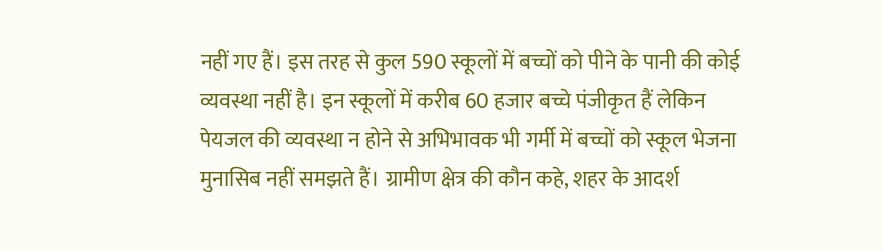नहीं गए हैं। इस तरह से कुल 590 स्कूलों में बच्चों को पीने के पानी की कोई व्यवस्था नहीं है। इन स्कूलों में करीब 60 हजार बच्चे पंजीकृत हैं लेकिन पेयजल की व्यवस्था न होने से अभिभावक भी गर्मी में बच्चों को स्कूल भेजना मुनासिब नहीं समझते हैं। ग्रामीण क्षेत्र की कौन कहे, शहर के आदर्श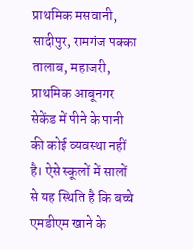प्राथमिक मसवानी, सादीपुर, रामगंज पक्का तालाब, महाजरी, प्राथमिक आबूनगर सेकेंड में पीने के पानी की कोई व्यवस्था नहीं है। ऐसे स्कूलों में सालों से यह स्थिति है कि बच्चे एमडीएम खाने के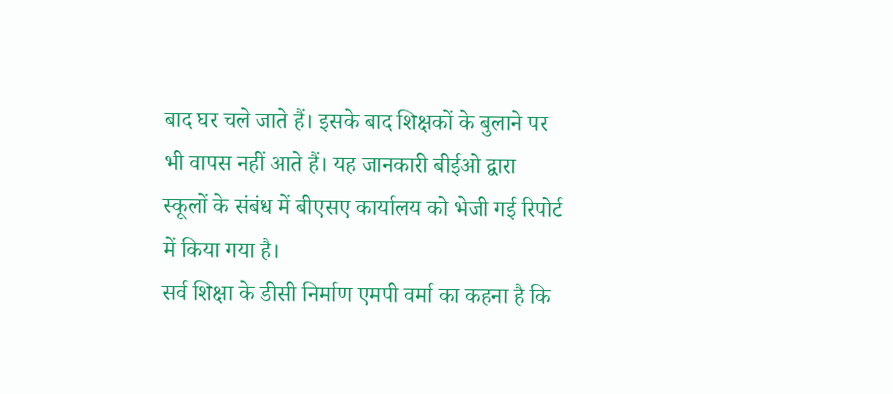बाद घर चले जाते हैं। इसके बाद शिक्षकों के बुलाने पर भी वापस नहीं आते हैं। यह जानकारी बीईओ द्वारा स्कूलों के संबंध में बीएसए कार्यालय को भेजी गई रिपोर्ट में किया गया है।
सर्व शिक्षा के डीसी निर्माण एमपी वर्मा का कहना है कि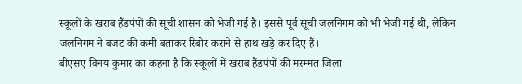स्कूलों के खराब हैंडपंपों की सूची शासन को भेजी गई है। इससे पूर्व सूची जलनिगम को भी भेजी गई थी, लेकिन जलनिगम ने बजट की कमी बताकर रिबोर कराने से हाथ खड़े कर दिए हैं।
बीएसए विनय कुमार का कहना है कि स्कूलों में खराब हैंडपंपों की मरम्मत जिला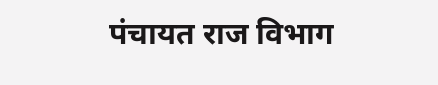पंचायत राज विभाग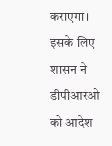कराएगा। इसके लिए शासन ने डीपीआरओ को आदेश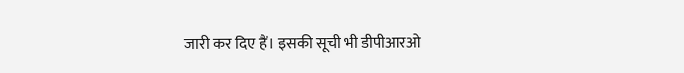जारी कर दिए हैं। इसकी सूची भी डीपीआरओ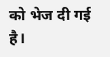को भेज दी गई है।